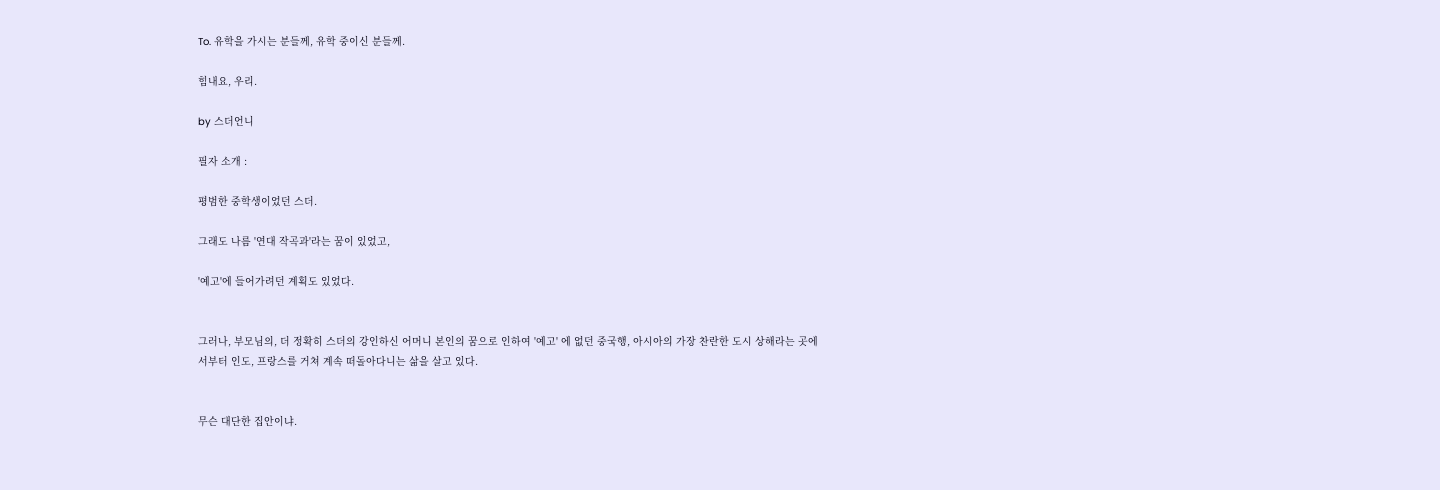To. 유학을 가시는 분들께, 유학 중이신 분들께.

힘내요, 우리.

by 스더언니

필자 소개 :

평범한 중학생이었던 스더.

그래도 나름 '연대 작곡과'라는 꿈이 있었고,

'예고'에 들어가려던 계획도 있었다.


그러나, 부모님의, 더 정확히 스더의 강인하신 어머니 본인의 꿈으로 인하여 '예고' 에 없던 중국행, 아시아의 가장 찬란한 도시 상해라는 곳에서부터 인도, 프랑스를 거쳐 계속 떠돌아다니는 삶을 살고 있다.


무슨 대단한 집안이냐.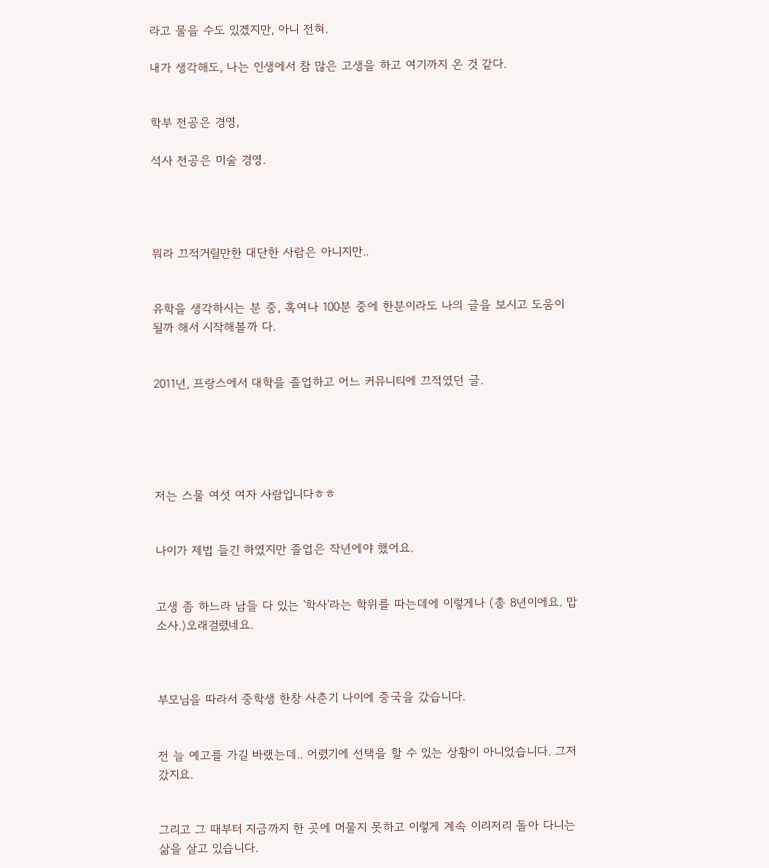라고 물을 수도 있겠지만, 아니 전혀.

내가 생각해도, 나는 인생에서 참 많은 고생을 하고 여기까지 온 것 같다.


학부 전공은 경영,

석사 전공은 미술 경영.




뭐라 끄적거릴만한 대단한 사람은 아니지만..


유학을 생각하시는 분 중, 혹여나 100분 중에 한분이라도 나의 글을 보시고 도움이 될까 해서 시작해볼까 다.


2011년, 프랑스에서 대학을 졸업하고 어느 커뮤니티에 끄적였던 글.





저는 스물 여섯 여자 사람입니다ㅎㅎ


나이가 제법 들긴 하였지만 졸업은 작년에야 했어요.


고생 좀 하느라 남들 다 있는 '학사'라는 학위를 따는데에 이렇게나 (총 8년이에요. 맙소사.)오래걸렸네요.



부모님을 따라서 중학생 한창 사춘기 나이에 중국을 갔습니다.


전 늘 예고를 가길 바랬는데.. 어렸기에 선택을 할 수 있는 상황이 아니었습니다. 그저 갔지요.


그리고 그 때부터 지금까지 한 곳에 머물지 못하고 이렇게 계속 이리저리 돌아 다니는 삶을 살고 있습니다.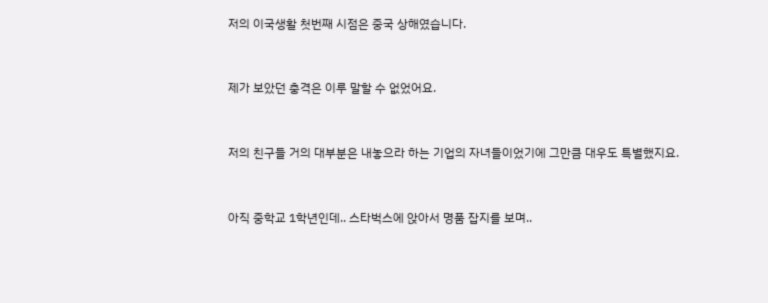저의 이국생활 첫번째 시점은 중국 상해였습니다.


제가 보았던 충격은 이루 말할 수 없었어요.


저의 친구들 거의 대부분은 내놓으라 하는 기업의 자녀들이었기에 그만큼 대우도 특별했지요.


아직 중학교 1학년인데.. 스타벅스에 앉아서 명품 잡지를 보며..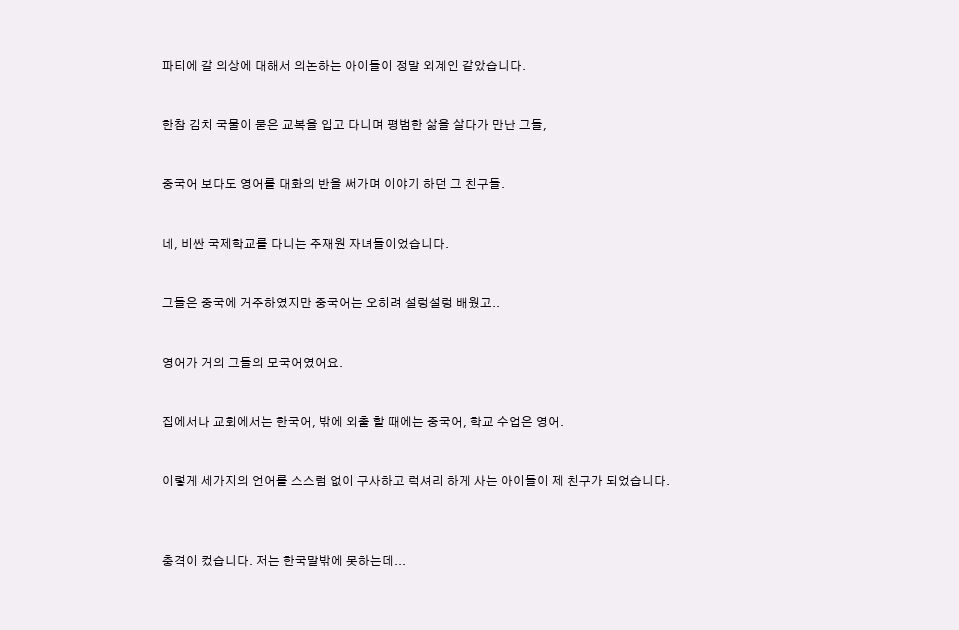파티에 갈 의상에 대해서 의논하는 아이들이 정말 외계인 같았습니다.


한참 김치 국물이 묻은 교복을 입고 다니며 평범한 삶을 살다가 만난 그들,


중국어 보다도 영어를 대화의 반을 써가며 이야기 하던 그 친구들.


네, 비싼 국제학교를 다니는 주재원 자녀들이었습니다.


그들은 중국에 거주하였지만 중국어는 오히려 설렁설렁 배웠고..


영어가 거의 그들의 모국어였어요.


집에서나 교회에서는 한국어, 밖에 외출 할 때에는 중국어, 학교 수업은 영어.


이렇게 세가지의 언어를 스스럼 없이 구사하고 럭셔리 하게 사는 아이들이 제 친구가 되었습니다.



충격이 컸습니다. 저는 한국말밖에 못하는데...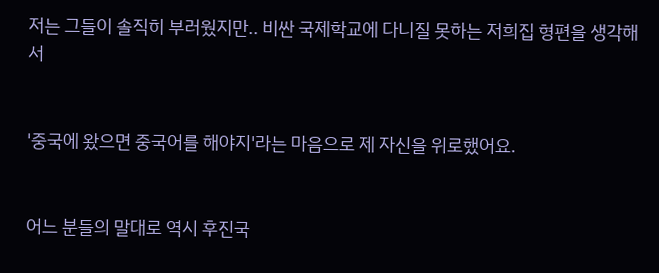저는 그들이 솔직히 부러웠지만.. 비싼 국제학교에 다니질 못하는 저희집 형편을 생각해서


'중국에 왔으면 중국어를 해야지'라는 마음으로 제 자신을 위로했어요.


어느 분들의 말대로 역시 후진국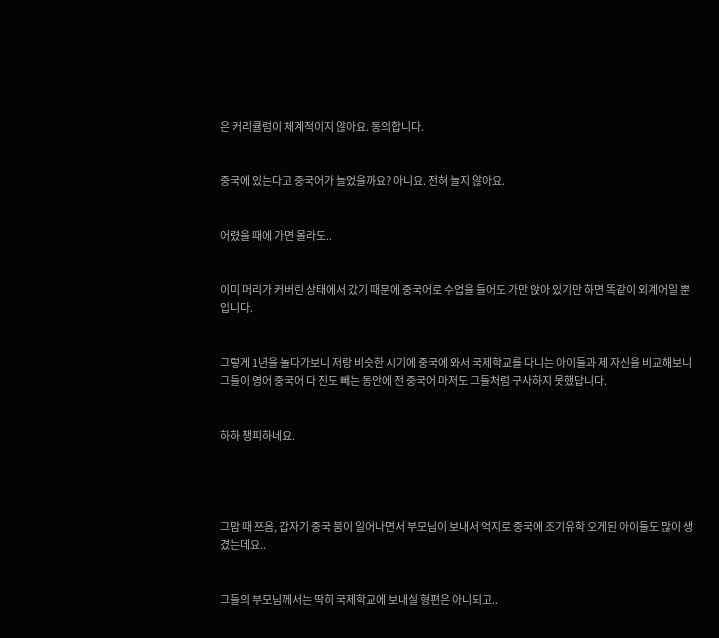은 커리큘럼이 체계적이지 않아요. 동의합니다.


중국에 있는다고 중국어가 늘었을까요? 아니요. 전혀 늘지 않아요.


어렸을 때에 가면 몰라도..


이미 머리가 커버린 상태에서 갔기 때문에 중국어로 수업을 들어도 가만 앉아 있기만 하면 똑같이 외계어일 뿐입니다.


그렇게 1년을 놀다가보니 저랑 비슷한 시기에 중국에 와서 국제학교를 다니는 아이들과 제 자신을 비교해보니 그들이 영어 중국어 다 진도 빼는 동안에 전 중국어 마저도 그들처럼 구사하지 못했답니다.


하하 챙피하네요.




그맘 때 쯔음, 갑자기 중국 붐이 일어나면서 부모님이 보내서 억지로 중국에 조기유학 오게된 아이들도 많이 생겼는데요..


그들의 부모님께서는 딱히 국제학교에 보내실 형편은 아니되고..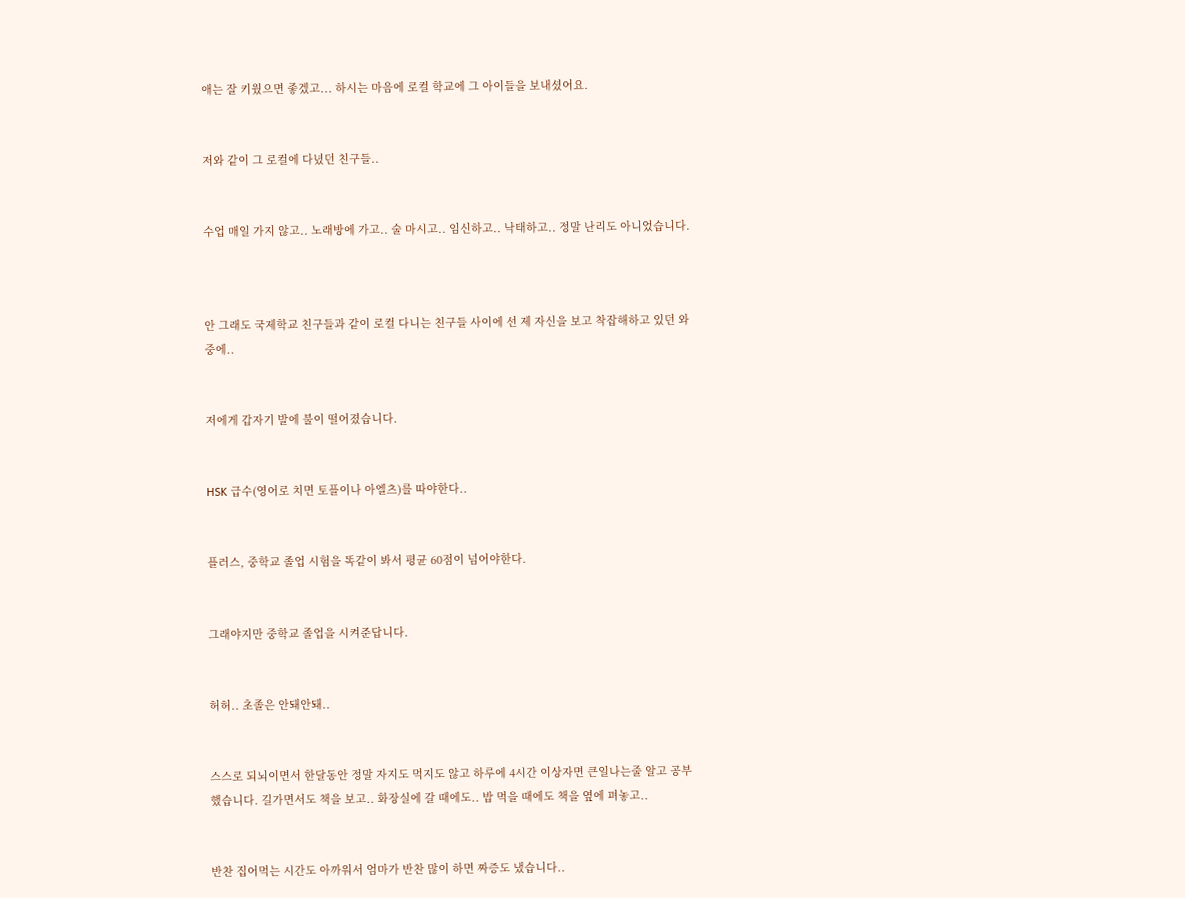애는 잘 키웠으면 좋겠고... 하시는 마음에 로컬 학교에 그 아이들을 보내셨어요.


저와 같이 그 로컬에 다녔던 친구들..


수업 매일 가지 않고.. 노래방에 가고.. 술 마시고.. 임신하고.. 낙태하고.. 정말 난리도 아니었습니다.



안 그래도 국제학교 친구들과 같이 로컬 다니는 친구들 사이에 선 제 자신을 보고 착잡해하고 있던 와중에..


저에게 갑자기 발에 불이 떨어졌습니다.


HSK 급수(영어로 치면 토플이나 아엘츠)를 따야한다..


플러스, 중학교 졸업 시험을 똑같이 봐서 평균 60점이 넘어야한다.


그래야지만 중학교 졸업을 시켜준답니다.


허허.. 초졸은 안돼안돼..


스스로 되뇌이면서 한달동안 정말 자지도 먹지도 않고 하루에 4시간 이상자면 큰일나는줄 알고 공부했습니다. 길가면서도 책을 보고.. 화장실에 갈 때에도.. 밥 먹을 때에도 책을 옆에 펴놓고..


반찬 집어먹는 시간도 아까워서 엄마가 반찬 많이 하면 짜증도 냈습니다..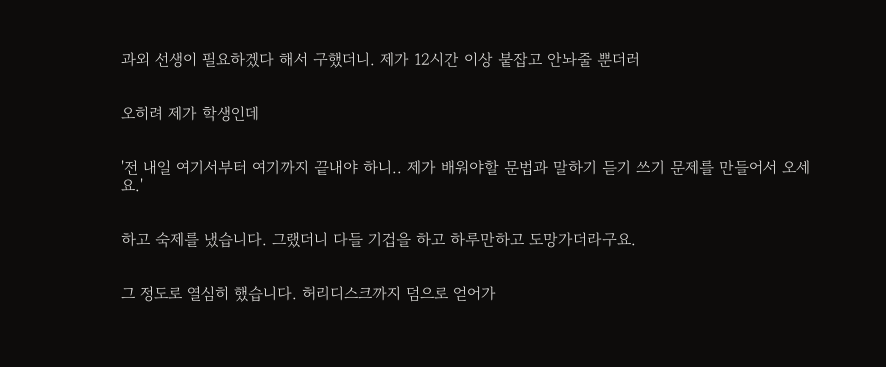과외 선생이 필요하겠다 해서 구했더니. 제가 12시간 이상 붙잡고 안놔줄 뿐더러


오히려 제가 학생인데


'전 내일 여기서부터 여기까지 끝내야 하니.. 제가 배워야할 문법과 말하기 듣기 쓰기 문제를 만들어서 오세요.'


하고 숙제를 냈습니다. 그랬더니 다들 기겁을 하고 하루만하고 도망가더라구요.


그 정도로 열심히 했습니다. 허리디스크까지 덤으로 얻어가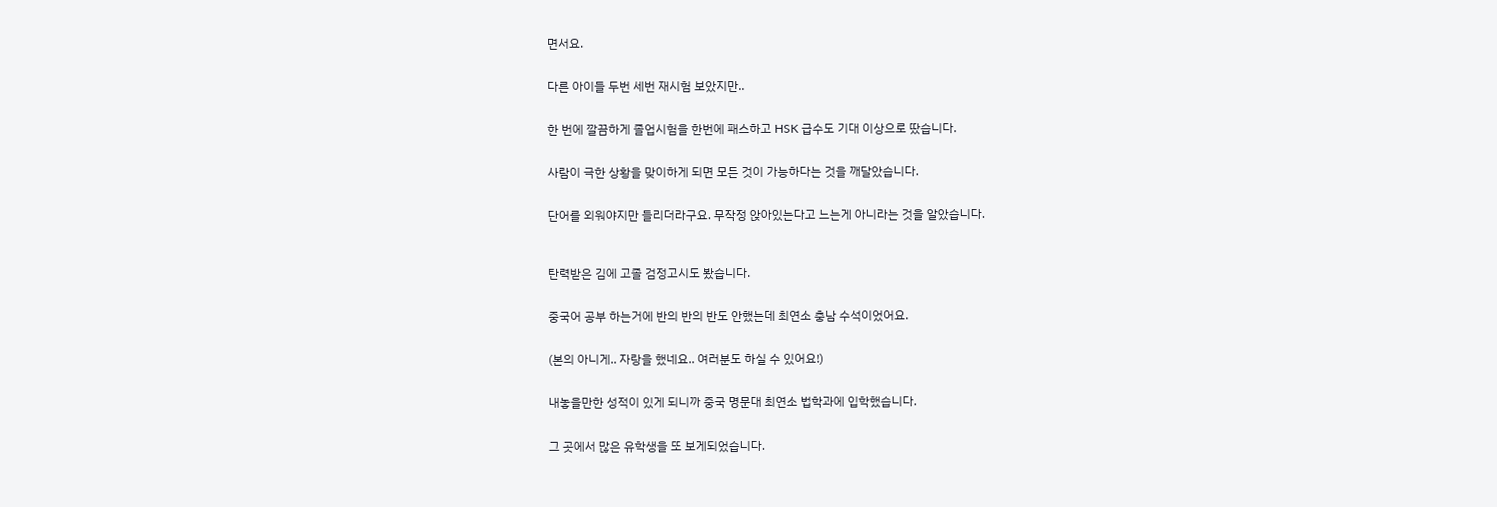면서요.


다른 아이들 두번 세번 재시험 보았지만..


한 번에 깔끔하게 졸업시험을 한번에 패스하고 HSK 급수도 기대 이상으로 땄습니다.


사람이 극한 상황을 맞이하게 되면 모든 것이 가능하다는 것을 깨달았습니다.


단어를 외워야지만 들리더라구요. 무작정 앉아있는다고 느는게 아니라는 것을 알았습니다.



탄력받은 김에 고졸 검정고시도 봤습니다.


중국어 공부 하는거에 반의 반의 반도 안했는데 최연소 충남 수석이었어요.


(본의 아니게.. 자랑을 했네요.. 여러분도 하실 수 있어요!)


내놓을만한 성적이 있게 되니까 중국 명문대 최연소 법학과에 입학했습니다.


그 곳에서 많은 유학생을 또 보게되었습니다.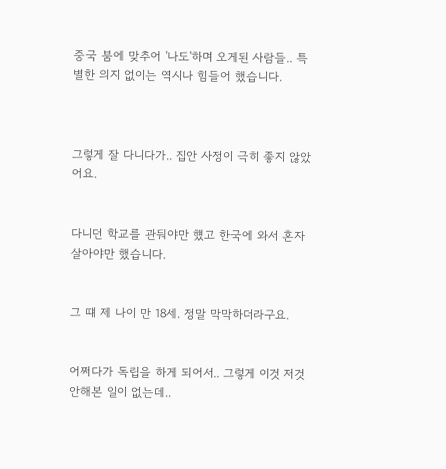중국 붐에 맞추어 '나도'하며 오게된 사람들.. 특별한 의지 없이는 역시나 힘들어 했습니다.



그렇게 잘 다니다가.. 집안 사정이 극히 좋지 않았어요.


다니던 학교를 관둬야만 헀고 한국에 와서 혼자 살아야만 했습니다.


그 떄 제 나이 만 18세. 정말 막막하더라구요.


어쩌다가 독립을 하게 되어서.. 그렇게 이것 저것 안해본 일이 없는데..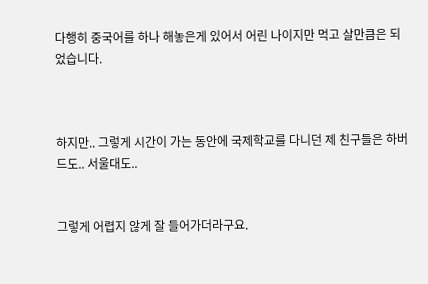다행히 중국어를 하나 해놓은게 있어서 어린 나이지만 먹고 살만큼은 되었습니다.



하지만.. 그렇게 시간이 가는 동안에 국제학교를 다니던 제 친구들은 하버드도.. 서울대도..


그렇게 어렵지 않게 잘 들어가더라구요.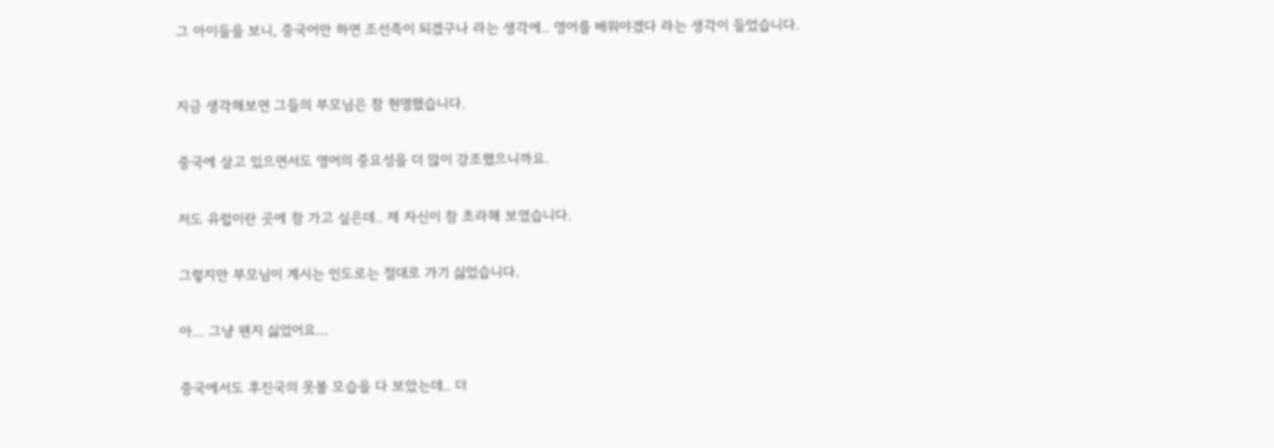그 아이들을 보니, 중국어만 하면 조선족이 되겠구나 라는 생각에.. 영어를 배워야겠다 라는 생각이 들었습니다.



지금 생각해보면 그들의 부모님은 참 현명했습니다.


중국에 살고 있으면서도 영어의 중요성을 더 많이 강조했으니까요.


저도 유럽이란 곳에 참 가고 싶은데.. 제 자신이 참 초라해 보였습니다.


그렇지만 부모님이 계시는 인도로는 절대로 가기 싫었습니다.


아... 그냥 왠지 싫었어요...


중국에서도 후진국의 못볼 모습을 다 보았는데.. 더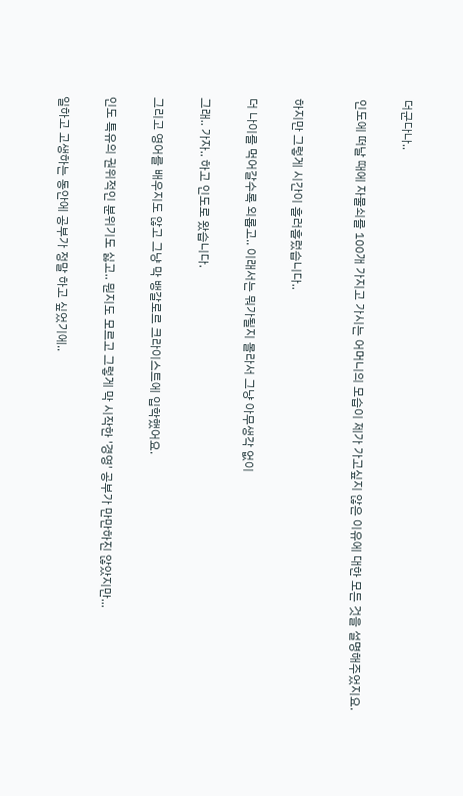더군다나..


인도에 떠날 때에 자물쇠를 100개 가지고 가시는 어머니의 모습이 제가 가고싶지 않은 이유에 대한 모든 것을 설명해주었지요.



하지만 그렇게 시간이 흘러흘렀습니다..


더 나이를 먹어갈수록 외롭고.. 이래서는 뭐가될지 몰라서 그냥 아무생각 없이


그래.. 가자.. 하고 인도로 왔습니다.


그리고 영어를 배우지도 않고 그냥 막 뱅갈로르 크라이스트에 입학했어요.


인도 특유의 권위적인 분위기도 싫고.. 뭔지도 모르고 그렇게 막 시작한 '경영' 공부가 만만하진 않았지만...


일하고 고생하는 동안에 공부가 정말 하고 싶었기에..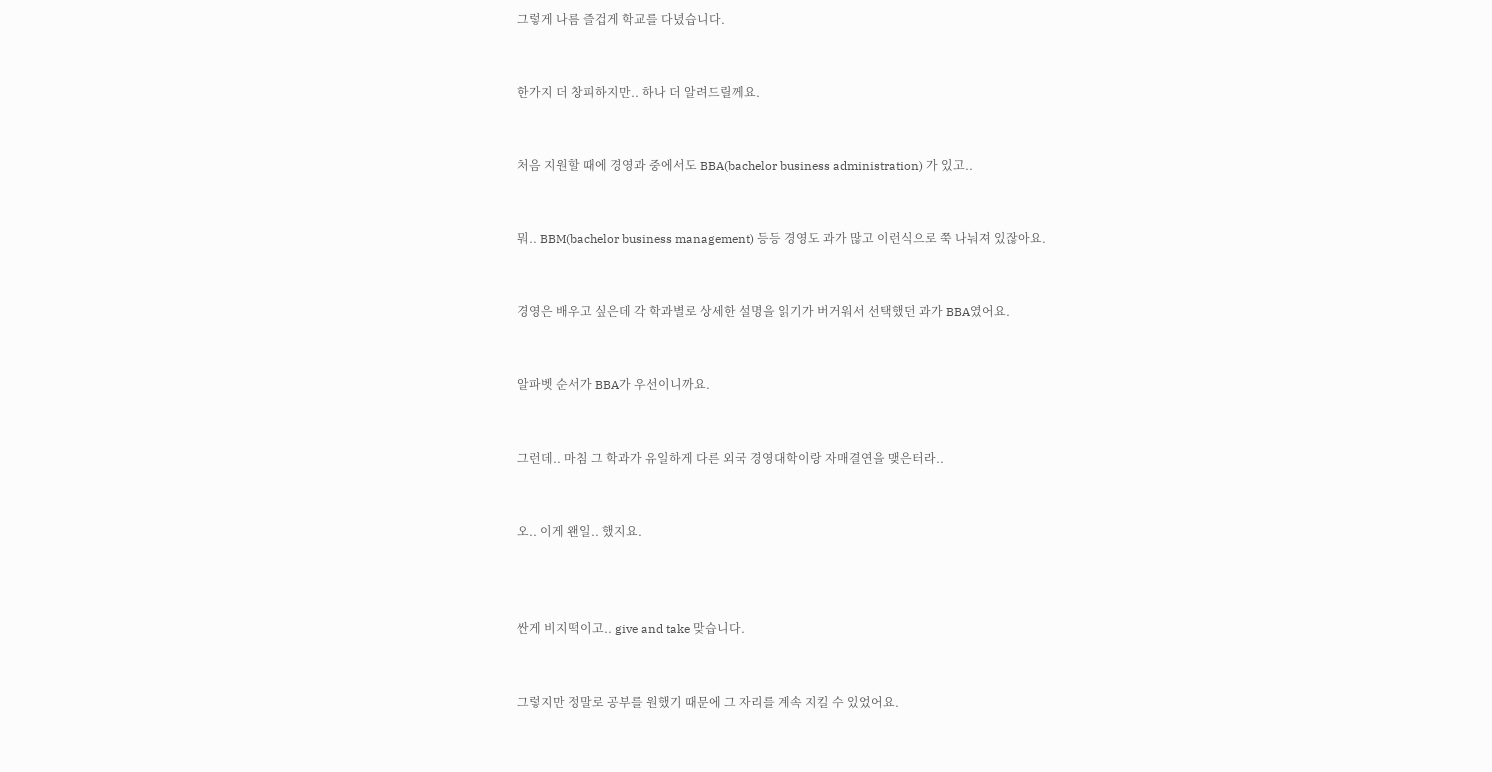그렇게 나름 즐겁게 학교를 다녔습니다.


한가지 더 창피하지만.. 하나 더 알려드릴께요.


처음 지원할 때에 경영과 중에서도 BBA(bachelor business administration) 가 있고..


뭐.. BBM(bachelor business management) 등등 경영도 과가 많고 이런식으로 쭉 나눠져 있잖아요.


경영은 배우고 싶은데 각 학과별로 상세한 설명을 읽기가 버거워서 선택했던 과가 BBA였어요.


알파벳 순서가 BBA가 우선이니까요.


그런데.. 마침 그 학과가 유일하게 다른 외국 경영대학이랑 자매결연을 맺은터라..


오.. 이게 왠일.. 했지요.



싼게 비지떡이고.. give and take 맞습니다.


그렇지만 정말로 공부를 원했기 때문에 그 자리를 계속 지킬 수 있었어요.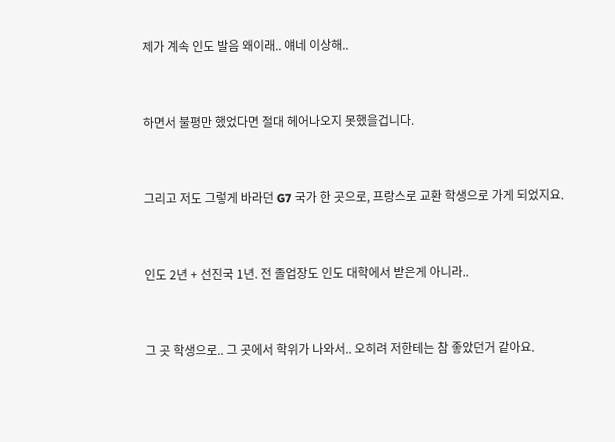제가 계속 인도 발음 왜이래.. 얘네 이상해..


하면서 불평만 했었다면 절대 헤어나오지 못했을겁니다.


그리고 저도 그렇게 바라던 G7 국가 한 곳으로, 프랑스로 교환 학생으로 가게 되었지요.


인도 2년 + 선진국 1년. 전 졸업장도 인도 대학에서 받은게 아니라..


그 곳 학생으로.. 그 곳에서 학위가 나와서.. 오히려 저한테는 참 좋았던거 같아요.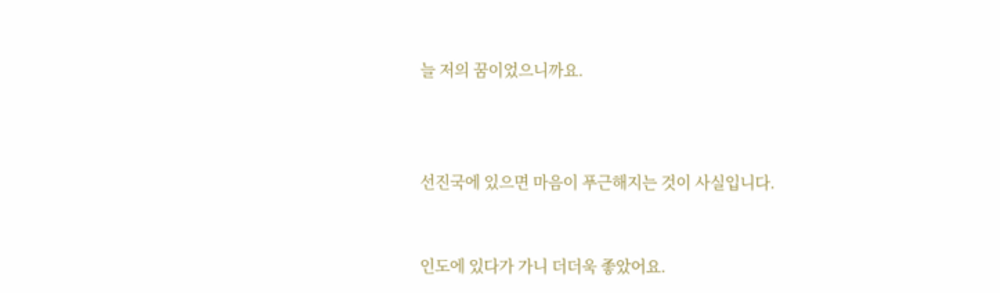늘 저의 꿈이었으니까요.



선진국에 있으면 마음이 푸근해지는 것이 사실입니다.


인도에 있다가 가니 더더욱 좋았어요.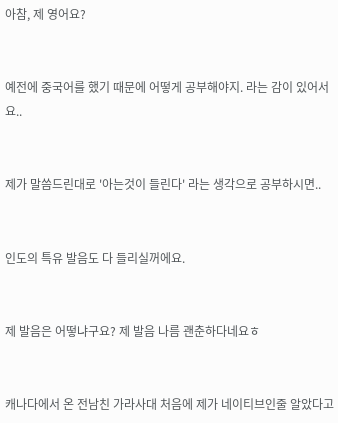아참, 제 영어요?


예전에 중국어를 했기 때문에 어떻게 공부해야지. 라는 감이 있어서요..


제가 말씀드린대로 '아는것이 들린다' 라는 생각으로 공부하시면..


인도의 특유 발음도 다 들리실꺼에요.


제 발음은 어떻냐구요? 제 발음 나름 괜춘하다네요ㅎ


캐나다에서 온 전남친 가라사대 처음에 제가 네이티브인줄 알았다고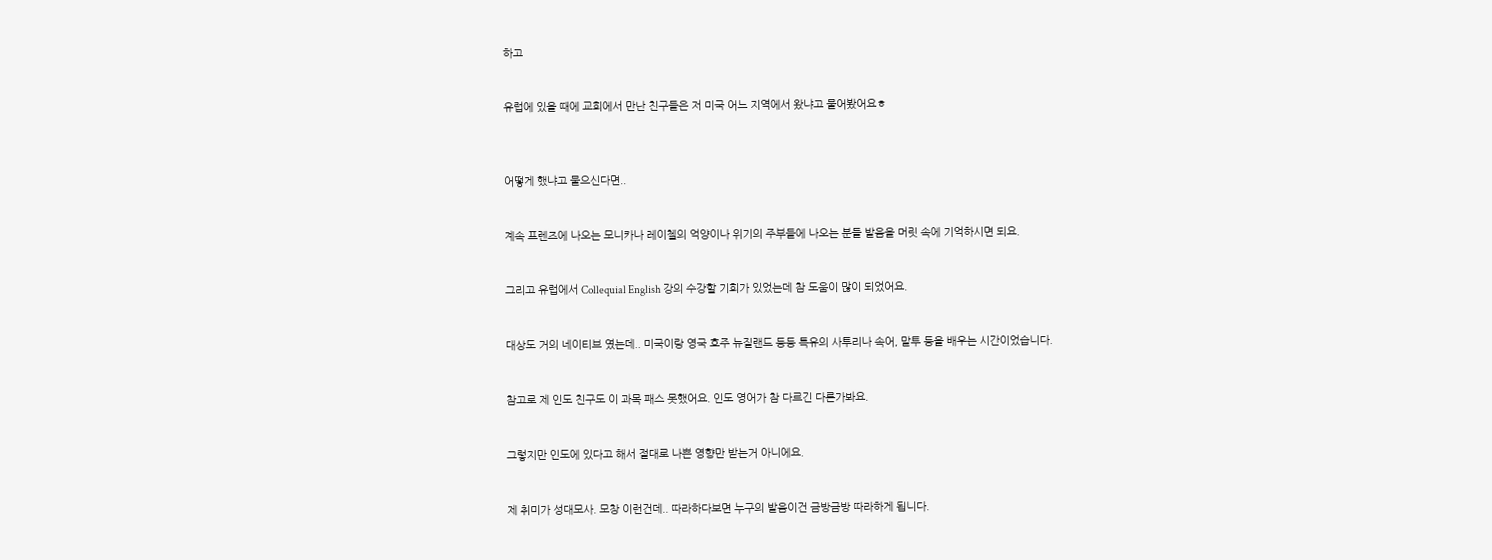하고


유럽에 있을 때에 교회에서 만난 친구들은 저 미국 어느 지역에서 왔냐고 물어봤어요ㅎ



어떻게 했냐고 물으신다면..


계속 프렌즈에 나오는 모니카나 레이첼의 억양이나 위기의 주부들에 나오는 분들 발음을 머릿 속에 기억하시면 되요.


그리고 유럽에서 Collequial English 강의 수강할 기회가 있었는데 참 도움이 많이 되었어요.


대상도 거의 네이티브 였는데.. 미국이랑 영국 호주 뉴질랜드 등등 특유의 사투리나 속어, 말투 등을 배우는 시간이었습니다.


참고로 제 인도 친구도 이 과목 패스 못했어요. 인도 영어가 참 다르긴 다른가봐요.


그렇지만 인도에 있다고 해서 절대로 나쁜 영향만 받는거 아니에요.


제 취미가 성대모사. 모창 이런건데.. 따라하다보면 누구의 발음이건 금방금방 따라하게 됩니다.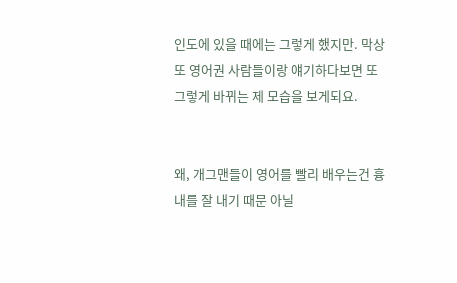인도에 있을 때에는 그렇게 했지만. 막상 또 영어권 사람들이랑 얘기하다보면 또 그렇게 바뀌는 제 모습을 보게되요.


왜, 개그맨들이 영어를 빨리 배우는건 흉내를 잘 내기 때문 아닐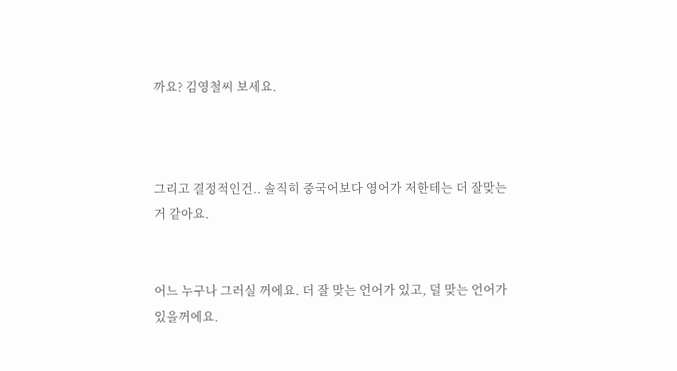까요? 김영철씨 보세요.



그리고 결정적인건.. 솔직히 중국어보다 영어가 저한테는 더 잘맞는거 같아요.


어느 누구나 그러실 꺼에요. 더 잘 맞는 언어가 있고, 덜 맞는 언어가 있을꺼에요.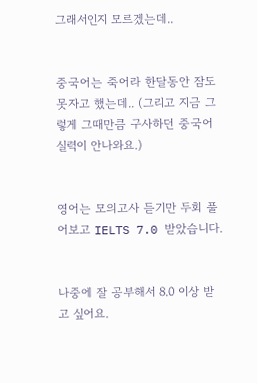그래서인지 모르겠는데..


중국어는 죽어라 한달동안 잠도 못자고 했는데.. (그리고 지금 그렇게 그때만큼 구사하던 중국어 실력이 안나와요.)


영어는 모의고사 듣기만 두회 풀어보고 IELTS 7.0 받았습니다.


나중에 잘 공부해서 8.0 이상 받고 싶어요.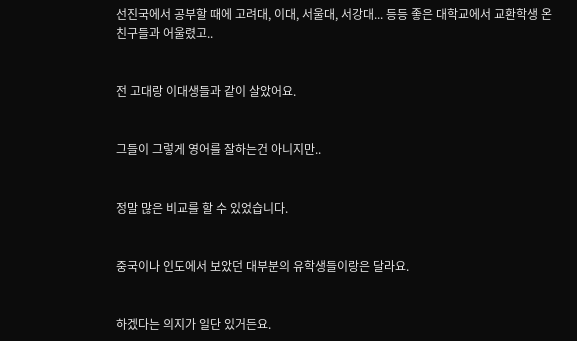선진국에서 공부할 때에 고려대, 이대, 서울대, 서강대... 등등 좋은 대학교에서 교환학생 온 친구들과 어울렸고..


전 고대랑 이대생들과 같이 살았어요.


그들이 그렇게 영어를 잘하는건 아니지만..


정말 많은 비교를 할 수 있었습니다.


중국이나 인도에서 보았던 대부분의 유학생들이랑은 달라요.


하겠다는 의지가 일단 있거든요.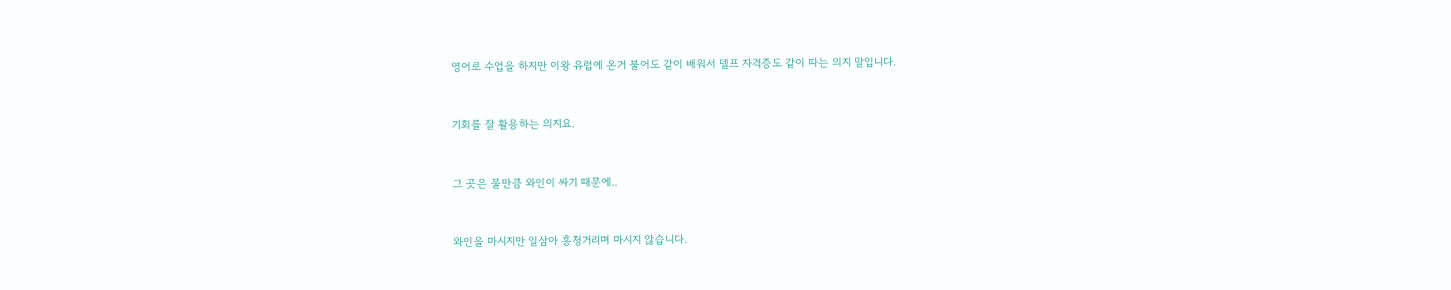영어로 수업을 하지만 이왕 유럽에 온거 불어도 같이 배워서 델프 자격증도 같이 따는 의지 말입니다.


기회를 잘 활용하는 의지요.


그 곳은 물만큼 와인이 싸기 때문에..


와인을 마시지만 일삼아 흥청거리며 마시지 않습니다.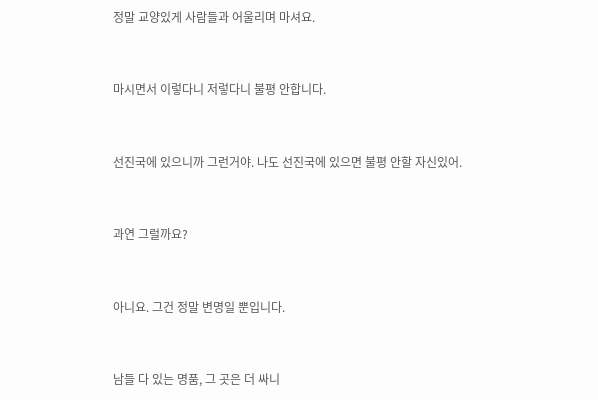정말 교양있게 사람들과 어울리며 마셔요.


마시면서 이렇다니 저렇다니 불평 안합니다.


선진국에 있으니까 그런거야. 나도 선진국에 있으면 불평 안할 자신있어.


과연 그럴까요?


아니요. 그건 정말 변명일 뿐입니다.


남들 다 있는 명품, 그 곳은 더 싸니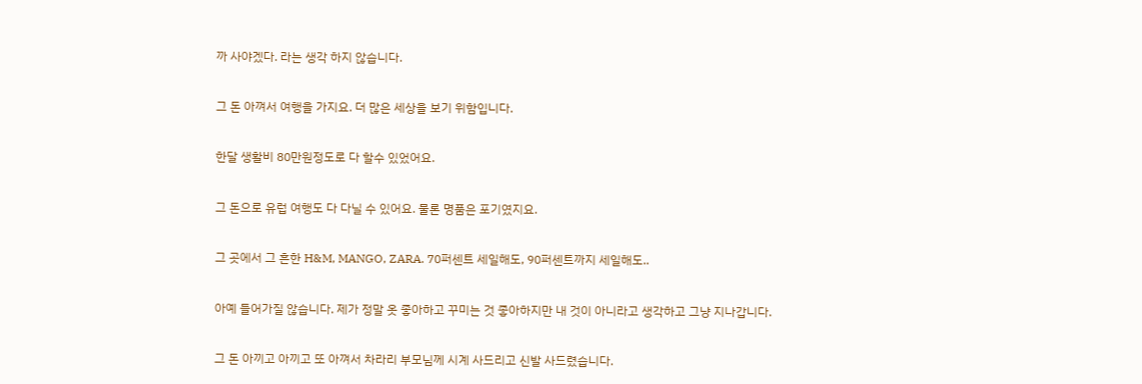까 사야겠다. 라는 생각 하지 않습니다.


그 돈 아껴서 여행을 가지요. 더 많은 세상을 보기 위함입니다.


한달 생활비 80만원정도로 다 할수 있었어요.


그 돈으로 유럽 여행도 다 다닐 수 있어요. 물론 명품은 포기였지요.


그 곳에서 그 흔한 H&M, MANGO, ZARA. 70퍼센트 세일해도, 90퍼센트까지 세일해도..


아예 들어가질 않습니다. 제가 정말 옷 좋아하고 꾸미는 것 좋아하지만 내 것이 아니라고 생각하고 그냥 지나갑니다.


그 돈 아끼고 아끼고 또 아껴서 차라리 부모님께 시계 사드리고 신발 사드렸습니다.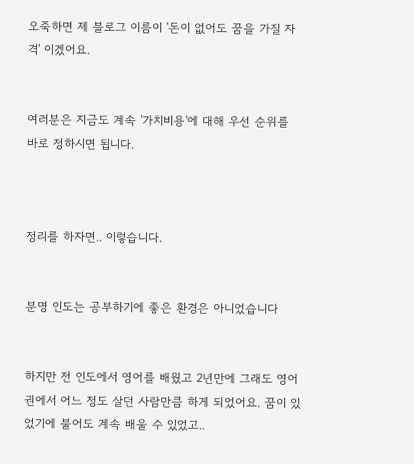오죽하면 제 블로그 이름이 '돈이 없어도 꿈을 가질 자격' 이겠어요.


여러분은 지금도 계속 '가치비용'에 대해 우선 순위를 바로 정하시면 됩니다.



정리를 하자면.. 이렇습니다.


분명 인도는 공부하기에 좋은 환경은 아니었습니다


하지만 전 인도에서 영어를 배웠고 2년만에 그래도 영어권에서 어느 정도 살던 사람만큼 하게 되었어요. 꿈이 있었기에 불어도 계속 배울 수 있었고..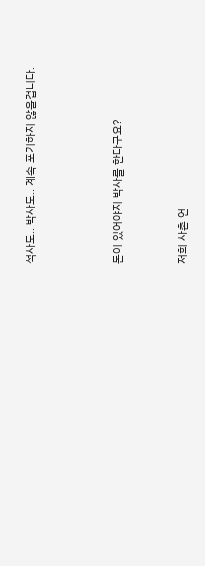석사도.. 박사도.. 계속 포기하지 않을겁니다.



돈이 있어야지 박사를 한다구요?


저희 사촌 언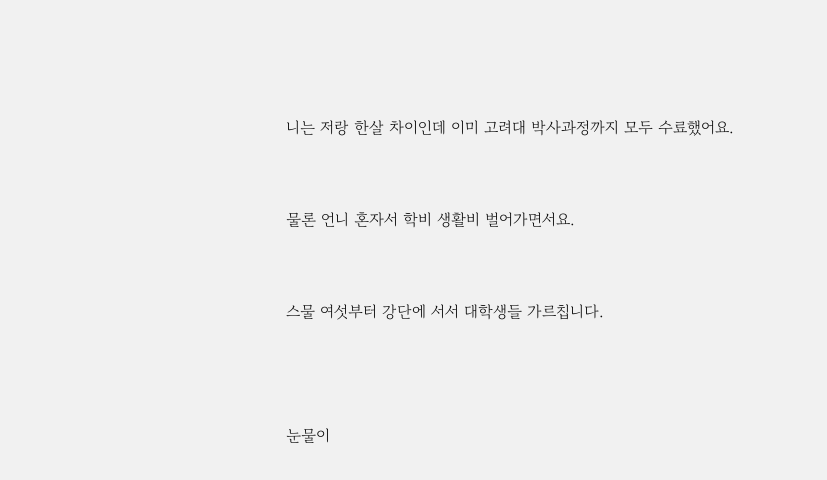니는 저랑 한살 차이인데 이미 고려대 박사과정까지 모두 수료했어요.


물론 언니 혼자서 학비 생활비 벌어가면서요.


스물 여섯부터 강단에 서서 대학생들 가르칩니다.



눈물이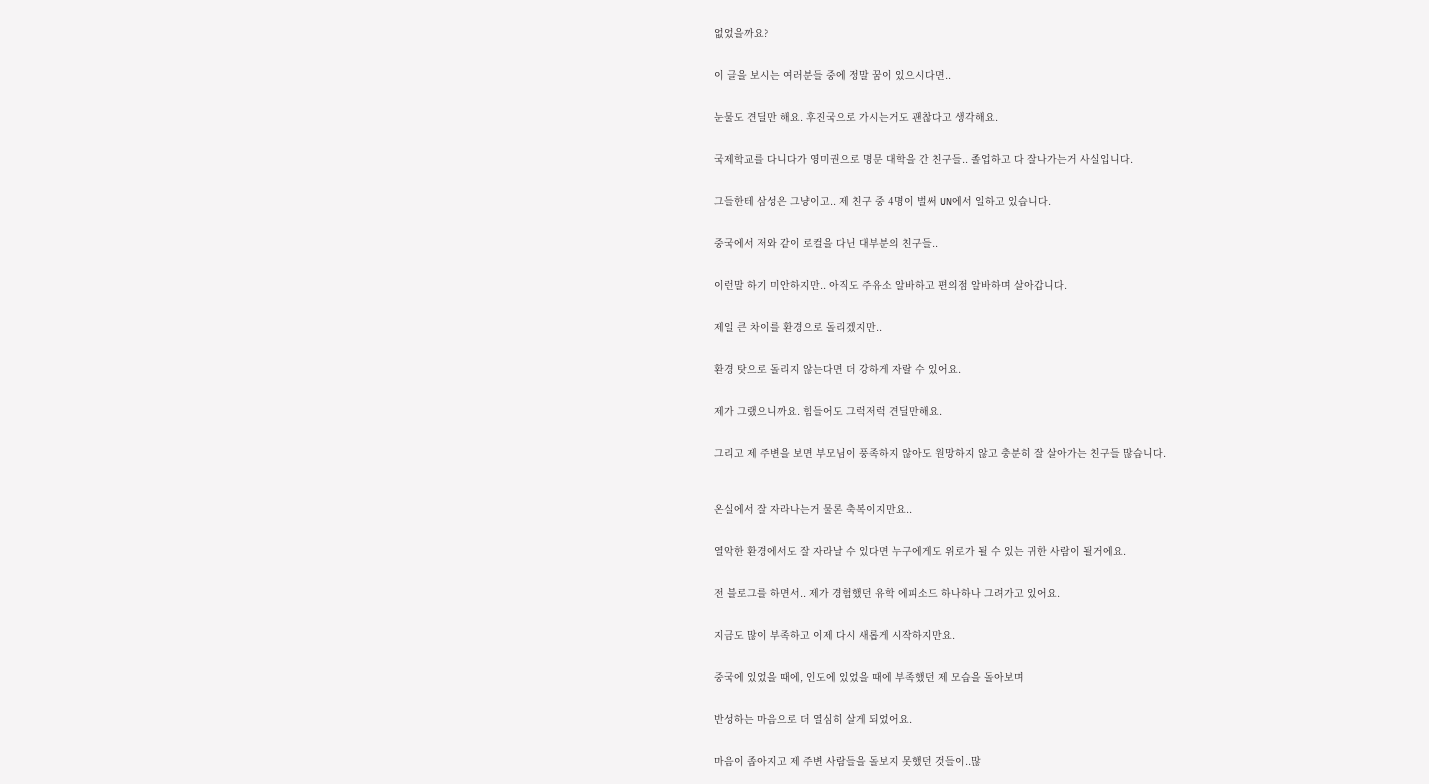없었을까요?


이 글을 보시는 여러분들 중에 정말 꿈이 있으시다면..


눈물도 견딜만 해요. 후진국으로 가시는거도 괜찮다고 생각해요.


국제학교를 다니다가 영미권으로 명문 대학을 간 친구들.. 졸업하고 다 잘나가는거 사실입니다.


그들한테 삼성은 그냥이고.. 제 친구 중 4명이 벌써 UN에서 일하고 있습니다.


중국에서 저와 같이 로컬을 다닌 대부분의 친구들..


이런말 하기 미안하지만.. 아직도 주유소 알바하고 편의점 알바하며 살아갑니다.


제일 큰 차이를 환경으로 돌리겠지만..


환경 탓으로 돌리지 않는다면 더 강하게 자랄 수 있어요.


제가 그랬으니까요. 힘들어도 그럭저럭 견딜만해요.


그리고 제 주변을 보면 부모님이 풍족하지 않아도 원망하지 않고 충분히 잘 살아가는 친구들 많습니다.



온실에서 잘 자라나는거 물론 축복이지만요..


열악한 환경에서도 잘 자라날 수 있다면 누구에게도 위로가 될 수 있는 귀한 사람이 될거에요.


전 블로그를 하면서.. 제가 경험했던 유학 에피소드 하나하나 그려가고 있어요.


지금도 많이 부족하고 이제 다시 새롭게 시작하지만요.


중국에 있었을 때에, 인도에 있었을 때에 부족했던 제 모습을 돌아보며


반성하는 마음으로 더 열심히 살게 되었어요.


마음이 좁아지고 제 주변 사람들을 돌보지 못했던 것들이..많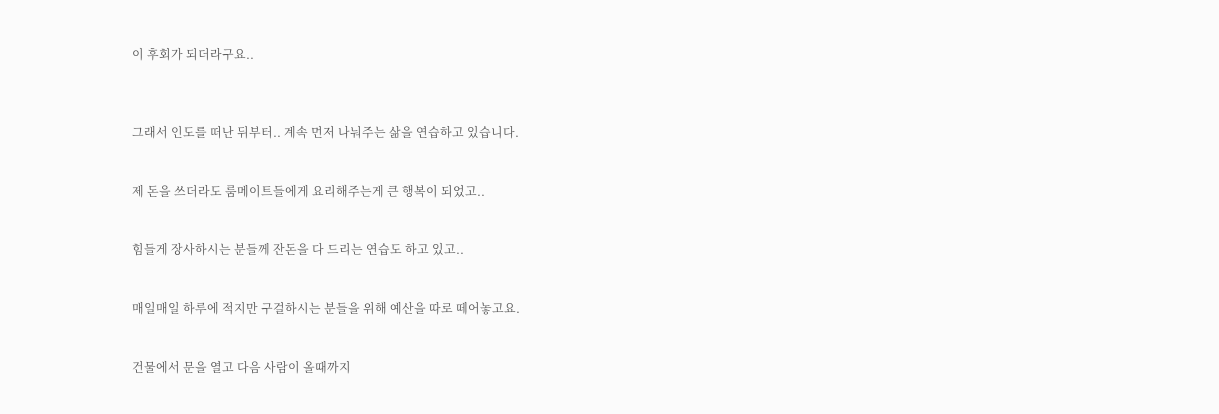이 후회가 되더라구요..



그래서 인도를 떠난 뒤부터.. 계속 먼저 나눠주는 삶을 연습하고 있습니다.


제 돈을 쓰더라도 룸메이트들에게 요리해주는게 큰 행복이 되었고..


힘들게 장사하시는 분들께 잔돈을 다 드리는 연습도 하고 있고..


매일매일 하루에 적지만 구걸하시는 분들을 위해 예산을 따로 떼어놓고요.


건물에서 문을 열고 다음 사람이 올때까지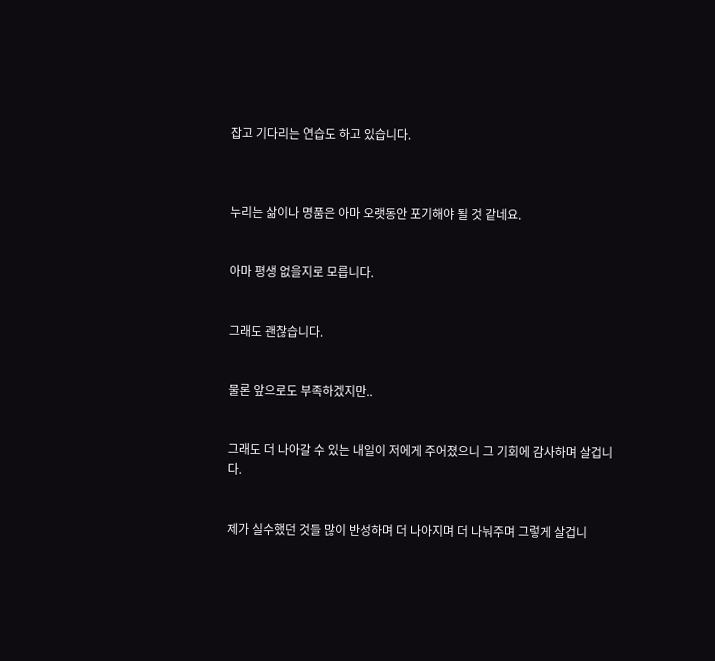잡고 기다리는 연습도 하고 있습니다.



누리는 삶이나 명품은 아마 오랫동안 포기해야 될 것 같네요.


아마 평생 없을지로 모릅니다.


그래도 괜찮습니다.


물론 앞으로도 부족하겠지만..


그래도 더 나아갈 수 있는 내일이 저에게 주어졌으니 그 기회에 감사하며 살겁니다.


제가 실수했던 것들 많이 반성하며 더 나아지며 더 나눠주며 그렇게 살겁니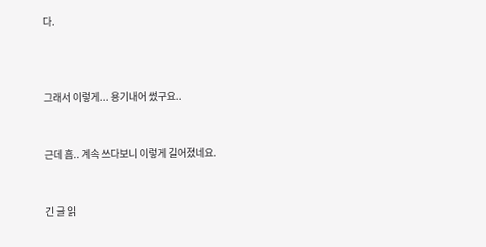다.



그래서 이렇게... 용기내어 썼구요..


근데 흠.. 계속 쓰다보니 이렇게 길어졌네요.


긴 글 읽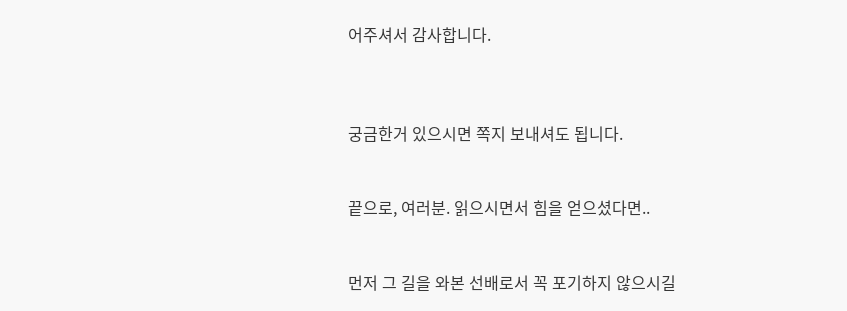어주셔서 감사합니다.



궁금한거 있으시면 쪽지 보내셔도 됩니다.


끝으로, 여러분. 읽으시면서 힘을 얻으셨다면..


먼저 그 길을 와본 선배로서 꼭 포기하지 않으시길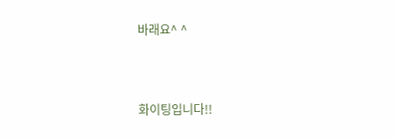바래요^ ^



화이팅입니다!!